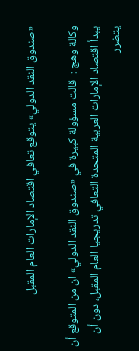«صندوق النقد الدولي» يتوقع تعافي اقتصاد الإمارات العام المقبل

وكالة وهج :  قالت مسؤولة كبيرة في «صندوق النقد الدولي» ان من المتوقع أن يبدأ اقتصاد الإمارات العربية المتحدة التعافي تدريجيا العام المقبل، دون أن يتضرر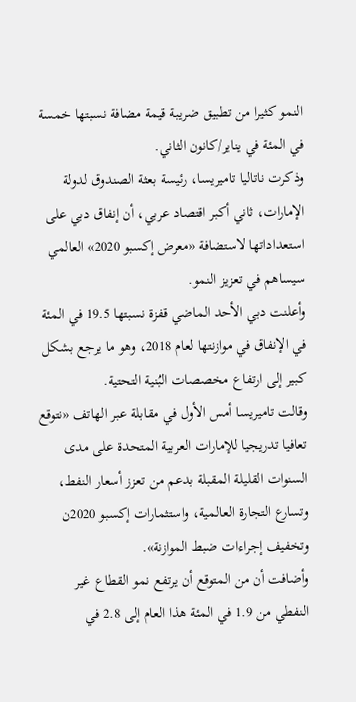النمو كثيرا من تطبيق ضريبة قيمة مضافة نسبتها خمسة في المئة في يناير/كانون الثاني.
وذكرت ناتاليا تاميريسا، رئيسة بعثة الصندوق لدولة الإمارات، ثاني أكبر اقتصاد عربي، أن إنفاق دبي على استعداداتها لاستضافة «معرض إكسبو 2020» العالمي سيساهم في تعزيز النمو.
وأعلنت دبي الأحد الماضي قفزة نسبتها 19.5 في المئة في الإنفاق في موازنتها لعام 2018، وهو ما يرجع بشكل كبير إلى ارتفاع مخصصات البُنية التحتية.
وقالت تاميريسا أمس الأول في مقابلة عبر الهاتف «نتوقع تعافيا تدريجيا للإمارات العربية المتحدة على مدى السنوات القليلة المقبلة بدعم من تعزز أسعار النفط، وتسارع التجارة العالمية، واستثمارات إكسبو 2020ن وتخفيف إجراءات ضبط الموازنة».
وأضافت أن من المتوقع أن يرتفع نمو القطاع غير النفطي من 1.9 في المئة هذا العام إلى 2.8 في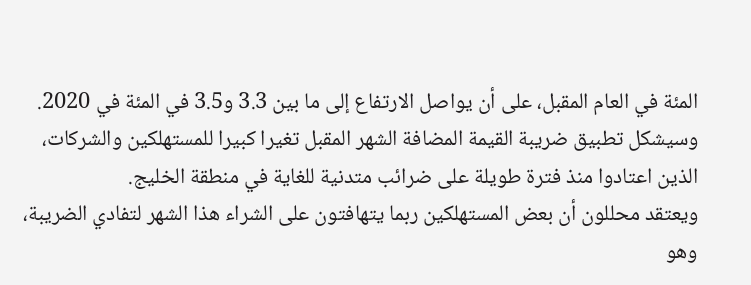المئة في العام المقبل، على أن يواصل الارتفاع إلى ما بين 3.3 و3.5 في المئة في 2020.
وسيشكل تطبيق ضريبة القيمة المضافة الشهر المقبل تغيرا كبيرا للمستهلكين والشركات، الذين اعتادوا منذ فترة طويلة على ضرائب متدنية للغاية في منطقة الخليج.
ويعتقد محللون أن بعض المستهلكين ربما يتهافتون على الشراء هذا الشهر لتفادي الضريبة، وهو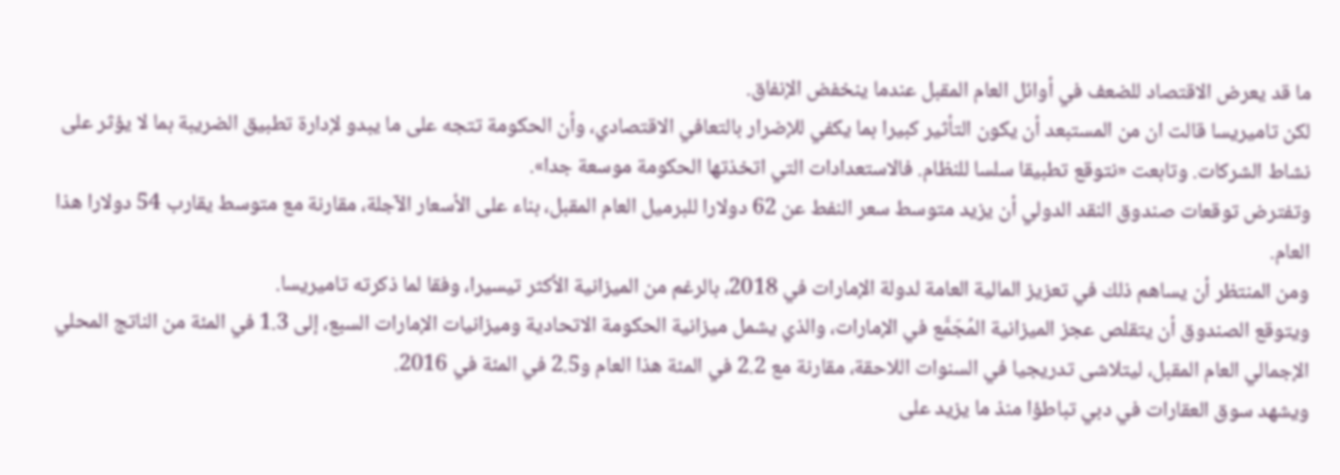ما قد يعرض الاقتصاد للضعف في أوائل العام المقبل عندما ينخفض الإنفاق.
لكن تاميريسا قالت ان من المستبعد أن يكون التأثير كبيرا بما يكفي للإضرار بالتعافي الاقتصادي، وأن الحكومة تتجه على ما يبدو لإدارة تطبيق الضريبة بما لا يؤثر على نشاط الشركات. وتابعت «نتوقع تطبيقا سلسا للنظام. فالاستعدادات التي اتخذتها الحكومة موسعة جدا».
وتفترض توقعات صندوق النقد الدولي أن يزيد متوسط سعر النفط عن 62 دولارا للبرميل العام المقبل، بناء على الأسعار الآجلة، مقارنة مع متوسط يقارب 54 دولارا هذا العام.
ومن المنتظر أن يساهم ذلك في تعزيز المالية العامة لدولة الإمارات في 2018، بالرغم من الميزانية الأكثر تيسيرا، وفقا لما ذكرته تاميريسا.
ويتوقع الصندوق أن يتقلص عجز الميزانية المُجَمَّع في الإمارات، والذي يشمل ميزانية الحكومة الاتحادية وميزانيات الإمارات السبع، إلى 1.3 في المئة من الناتج المحلي الإجمالي العام المقبل، ليتلاشى تدريجيا في السنوات اللاحقة، مقارنة مع 2.2 في المئة هذا العام و2.5 في المئة في 2016.
ويشهد سوق العقارات في دبي تباطؤا منذ ما يزيد على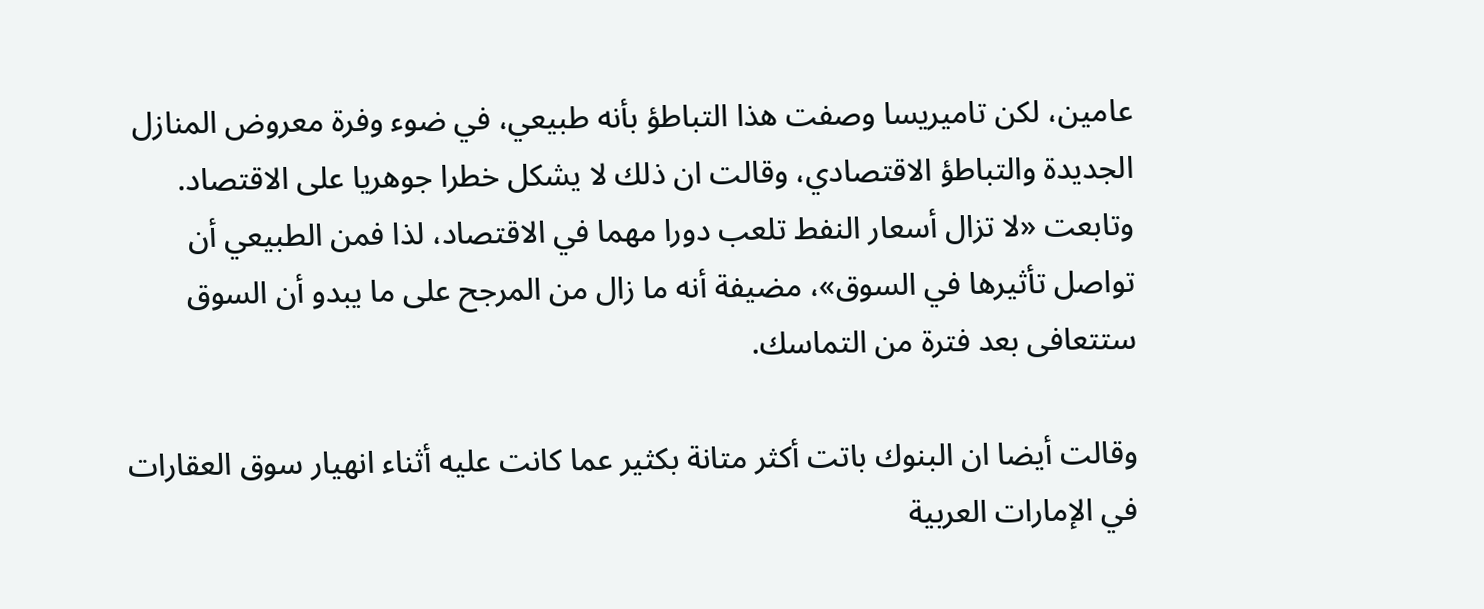عامين، لكن تاميريسا وصفت هذا التباطؤ بأنه طبيعي، في ضوء وفرة معروض المنازل الجديدة والتباطؤ الاقتصادي، وقالت ان ذلك لا يشكل خطرا جوهريا على الاقتصاد.
وتابعت «لا تزال أسعار النفط تلعب دورا مهما في الاقتصاد، لذا فمن الطبيعي أن تواصل تأثيرها في السوق»، مضيفة أنه ما زال من المرجح على ما يبدو أن السوق ستتعافى بعد فترة من التماسك.

وقالت أيضا ان البنوك باتت أكثر متانة بكثير عما كانت عليه أثناء انهيار سوق العقارات في الإمارات العربية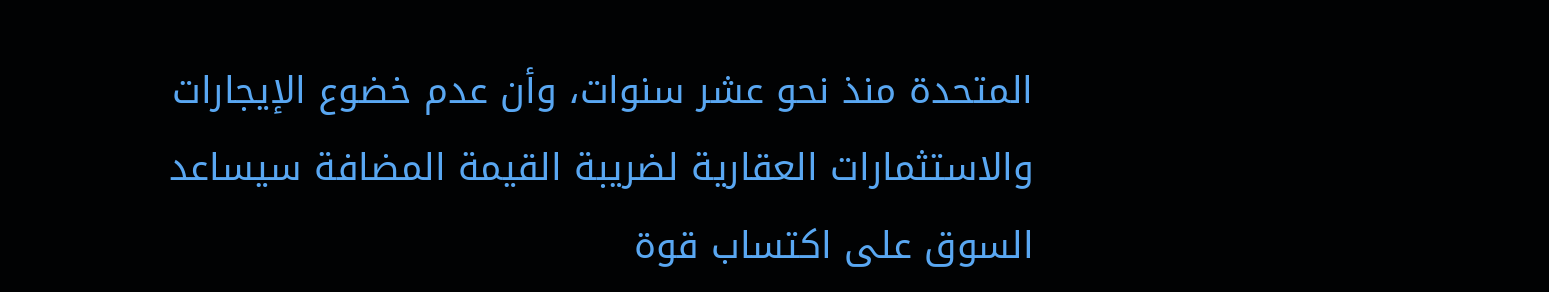المتحدة منذ نحو عشر سنوات، وأن عدم خضوع الإيجارات والاستثمارات العقارية لضريبة القيمة المضافة سيساعد السوق على اكتساب قوة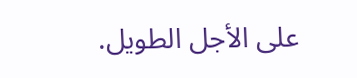على الأجل الطويل.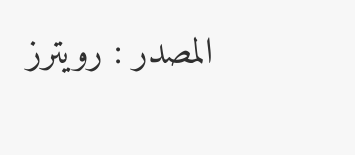المصدر : رويترز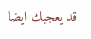قد يعجبك ايضا